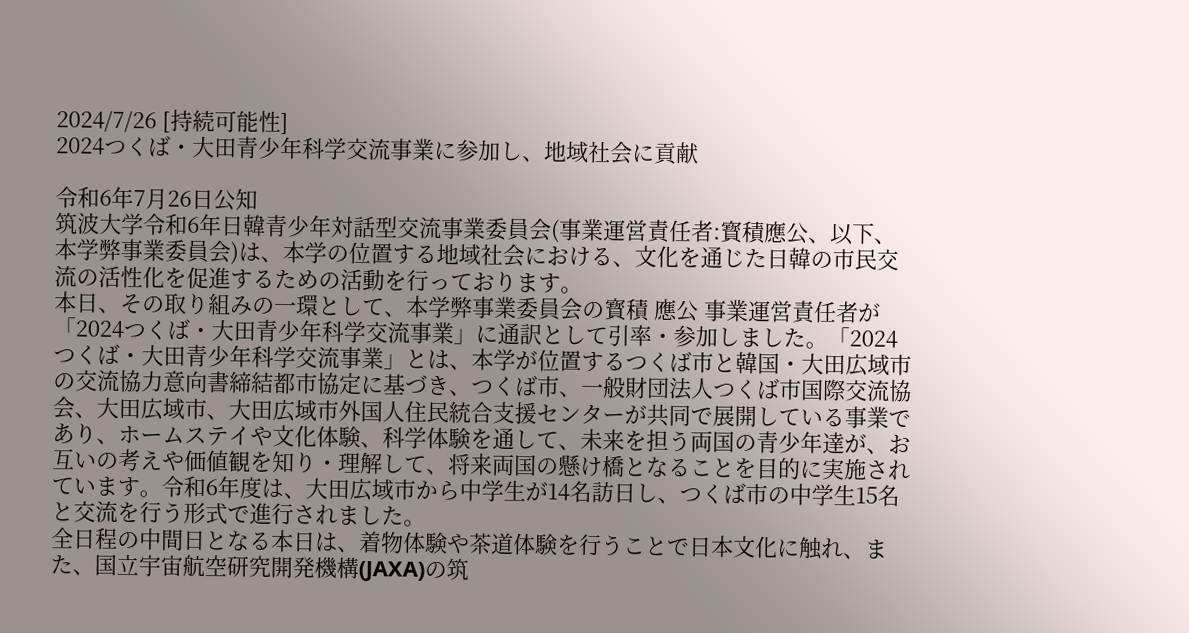2024/7/26 [持続可能性]
2024つくば・大田青少年科学交流事業に参加し、地域社会に貢献

令和6年7月26日公知
筑波大学令和6年日韓青少年対話型交流事業委員会(事業運営責任者:寳積應公、以下、本学弊事業委員会)は、本学の位置する地域社会における、文化を通じた日韓の市民交流の活性化を促進するための活動を行っております。
本日、その取り組みの一環として、本学弊事業委員会の寳積 應公 事業運営責任者が「2024つくば・大田青少年科学交流事業」に通訳として引率・参加しました。「2024つくば・大田青少年科学交流事業」とは、本学が位置するつくば市と韓国・大田広域市の交流協力意向書締結都市協定に基づき、つくば市、一般財団法人つくば市国際交流協会、大田広域市、大田広域市外国人住民統合支援センターが共同で展開している事業であり、ホームステイや文化体験、科学体験を通して、未来を担う両国の青少年達が、お互いの考えや価値観を知り・理解して、将来両国の懸け橋となることを目的に実施されています。令和6年度は、大田広域市から中学生が14名訪日し、つくば市の中学生15名と交流を行う形式で進行されました。
全日程の中間日となる本日は、着物体験や茶道体験を行うことで日本文化に触れ、また、国立宇宙航空研究開発機構(JAXA)の筑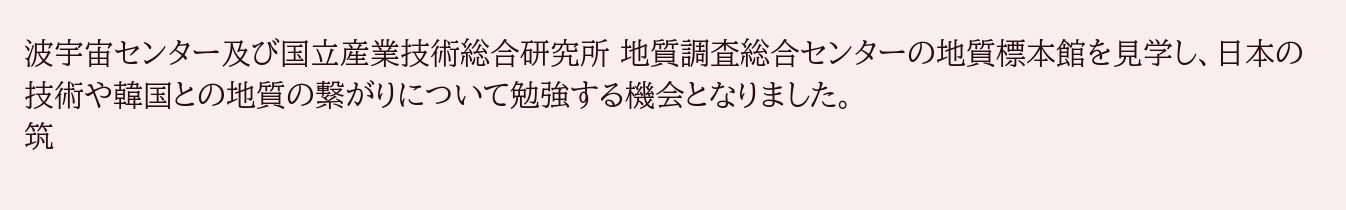波宇宙センター及び国立産業技術総合研究所 地質調査総合センターの地質標本館を見学し、日本の技術や韓国との地質の繋がりについて勉強する機会となりました。
筑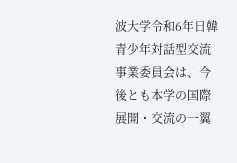波大学令和6年日韓青少年対話型交流事業委員会は、今後とも本学の国際展開・交流の一翼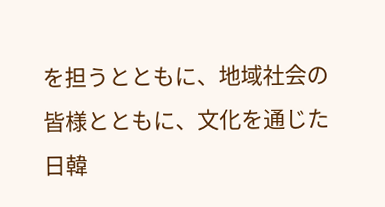を担うとともに、地域社会の皆様とともに、文化を通じた日韓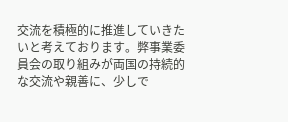交流を積極的に推進していきたいと考えております。弊事業委員会の取り組みが両国の持続的な交流や親善に、少しで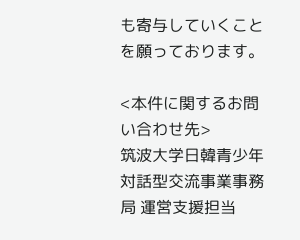も寄与していくことを願っております。

<本件に関するお問い合わせ先>
筑波大学日韓青少年対話型交流事業事務局 運営支援担当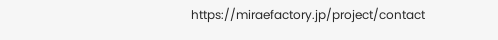https://miraefactory.jp/project/contact